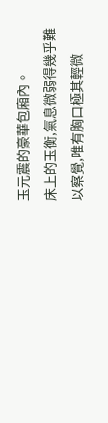玉元震的豪華包廂內。
床上的玉衡,氣息微弱得幾乎難以察覺,唯有胸口極其輕微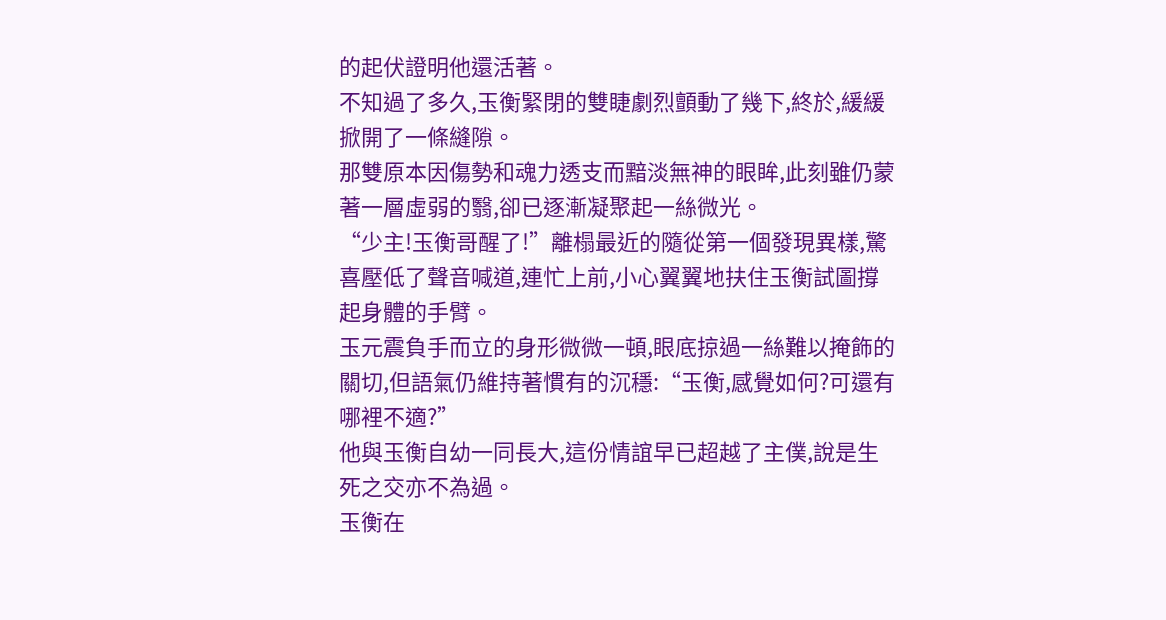的起伏證明他還活著。
不知過了多久,玉衡緊閉的雙睫劇烈顫動了幾下,終於,緩緩掀開了一條縫隙。
那雙原本因傷勢和魂力透支而黯淡無神的眼眸,此刻雖仍蒙著一層虛弱的翳,卻已逐漸凝聚起一絲微光。
“少主!玉衡哥醒了!”離榻最近的隨從第一個發現異樣,驚喜壓低了聲音喊道,連忙上前,小心翼翼地扶住玉衡試圖撐起身體的手臂。
玉元震負手而立的身形微微一頓,眼底掠過一絲難以掩飾的關切,但語氣仍維持著慣有的沉穩:“玉衡,感覺如何?可還有哪裡不適?”
他與玉衡自幼一同長大,這份情誼早已超越了主僕,說是生死之交亦不為過。
玉衡在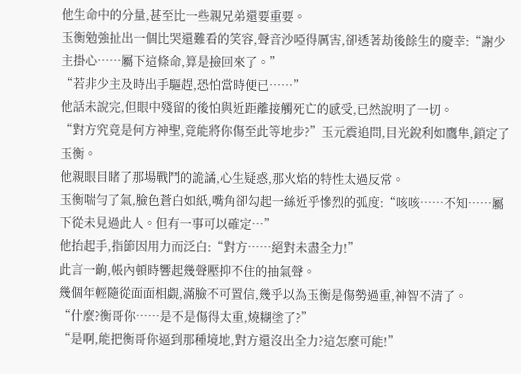他生命中的分量,甚至比一些親兄弟還要重要。
玉衡勉強扯出一個比哭還難看的笑容,聲音沙啞得厲害,卻透著劫後餘生的慶幸:“謝少主掛心……屬下這條命,算是撿回來了。”
“若非少主及時出手驅趕,恐怕當時便已……”
他話未說完,但眼中殘留的後怕與近距離接觸死亡的感受,已然說明了一切。
“對方究竟是何方神聖,竟能將你傷至此等地步?”玉元震追問,目光銳利如鷹隼,鎖定了玉衡。
他親眼目睹了那場戰鬥的詭譎,心生疑惑,那火焰的特性太過反常。
玉衡喘勻了氣,臉色蒼白如紙,嘴角卻勾起一絲近乎慘烈的弧度:“咳咳……不知……屬下從未見過此人。但有一事可以確定…”
他抬起手,指節因用力而泛白:“對方……絕對未盡全力!”
此言一齣,帳內頓時響起幾聲壓抑不住的抽氣聲。
幾個年輕隨從面面相覷,滿臉不可置信,幾乎以為玉衡是傷勢過重,神智不清了。
“什麼?衡哥你……是不是傷得太重,燒糊塗了?”
“是啊,能把衡哥你逼到那種境地,對方還沒出全力?這怎麼可能!”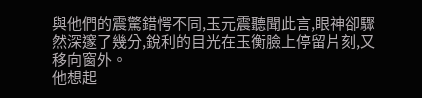與他們的震驚錯愕不同,玉元震聽聞此言,眼神卻驟然深邃了幾分,銳利的目光在玉衡臉上停留片刻,又移向窗外。
他想起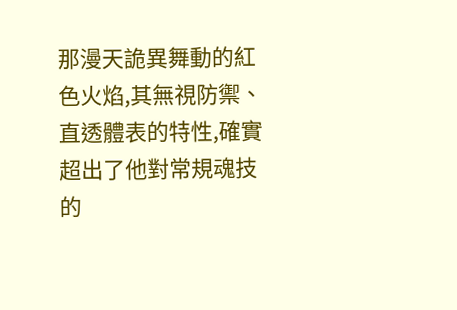那漫天詭異舞動的紅色火焰,其無視防禦、直透體表的特性,確實超出了他對常規魂技的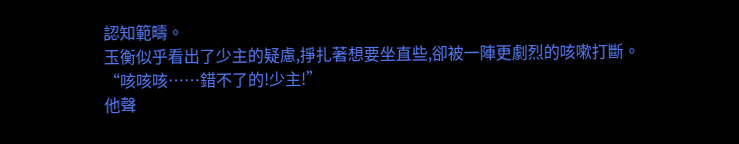認知範疇。
玉衡似乎看出了少主的疑慮,掙扎著想要坐直些,卻被一陣更劇烈的咳嗽打斷。
“咳咳咳……錯不了的!少主!”
他聲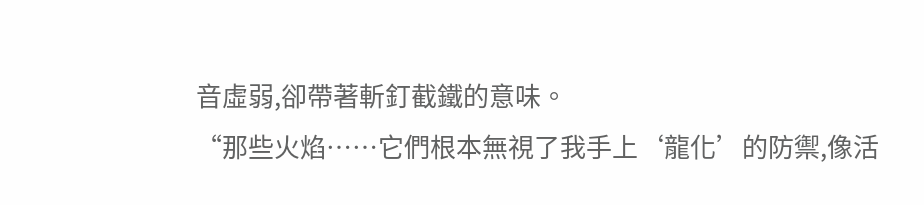音虛弱,卻帶著斬釘截鐵的意味。
“那些火焰……它們根本無視了我手上‘龍化’的防禦,像活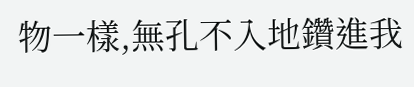物一樣,無孔不入地鑽進我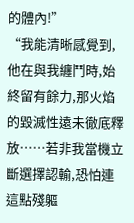的體內!”
“我能清晰感覺到,他在與我纏鬥時,始終留有餘力,那火焰的毀滅性遠未徹底釋放……若非我當機立斷選擇認輸,恐怕連這點殘軀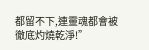都留不下,連靈魂都會被徹底灼燒乾淨!”